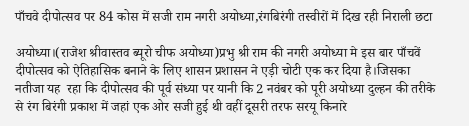पाँचवे दीपोत्सव पर 84 कोस में सजी राम नगरी अयोध्या,रंगबिरंगी तस्वीरों में दिख रही निराली छटा

अयोध्या।(राजेश श्रीवास्तव ब्यूरो चीफ अयोध्या)प्रभु श्री राम की नगरी अयोध्या मे इस बार पाँचवें दीपोत्सव को ऐतिहासिक बनाने के लिए शासन प्रशासन ने एड़ी चोटी एक कर दिया है।जिसका नतीजा यह  रहा कि दीपोत्सव की पूर्व संध्या पर यानी कि 2 नवंबर को पूरी अयोध्या दुल्हन की तरीके से रंग बिरंगी प्रकाश में जहां एक ओर सजी हुई थी वहीं दूसरी तरफ सरयू किनारे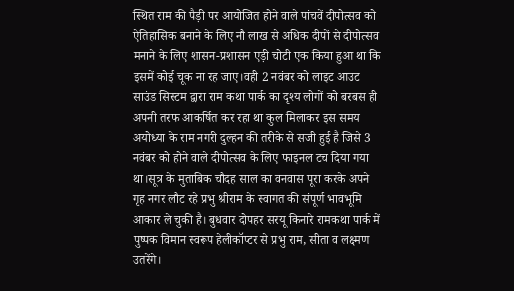स्थित राम की पैड़ी पर आयोजित होने वाले पांचवें दीपोत्सव को ऐतिहासिक बनाने के लिए नौ लाख से अधिक दीपों से दीपोत्सव  मनाने के लिए शासन-प्रशासन एड़ी चोटी एक किया हुआ था कि इसमें कोई चूक ना रह जाए।वही 2 नवंबर को लाइट आउट साउंड सिस्टम द्वारा राम कथा पार्क का दृश्य लोगों को बरबस ही अपनी तरफ आकर्षित कर रहा था कुल मिलाकर इस समय अयोध्या के राम नगरी दुल्हन की तरीके से सजी हुई है जिसे 3 नवंबर को होने वाले दीपोत्सव के लिए फाइनल टच दिया गया था।सूत्र के मुताबिक चौदह साल का वनवास पूरा करके अपने गृह नगर लौट रहे प्रभु श्रीराम के स्वागत की संपूर्ण भावभूमि आकार ले चुकी है। बुधवार दोपहर सरयू किनारे रामकथा पार्क में पुष्पक विमान स्वरूप हेलीकॉप्टर से प्रभु राम, सीता व लक्ष्मण उतरेंगे।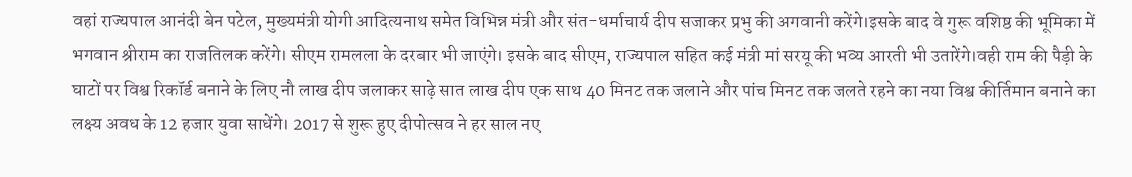वहां राज्यपाल आनंदी बेन पटेल, मुख्यमंत्री योगी आदित्यनाथ समेत विभिन्न मंत्री और संत-धर्माचार्य दीप सजाकर प्रभु की अगवानी करेंगे।इसके बाद वे गुरू वशिष्ठ की भूमिका में भगवान श्रीराम का राजतिलक करेंगे। सीएम रामलला के दरबार भी जाएंगे। इसके बाद सीएम, राज्यपाल सहित कई मंत्री मां सरयू की भव्य आरती भी उतारेंगे।वही राम की पैड़ी के घाटों पर विश्व रिकॉर्ड बनाने के लिए नौ लाख दीप जलाकर साढ़े सात लाख दीप एक साथ 40 मिनट तक जलाने और पांच मिनट तक जलते रहने का नया विश्व कीर्तिमान बनाने का लक्ष्य अवध के 12 हजार युवा साधेंगे। 2017 से शुरू हुए दीपोत्सव ने हर साल नए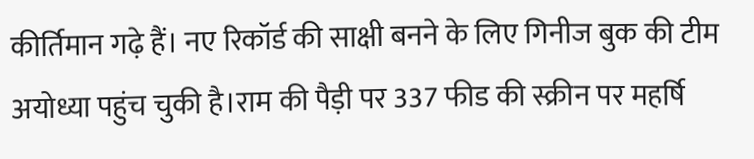कीर्तिमान गढ़े हैं। नए रिकॉर्ड की साक्षी बनने के लिए गिनीज बुक की टीम अयोध्या पहुंच चुकी है।राम की पैड़ी पर 337 फीड की स्क्रीन पर महर्षि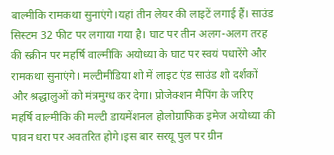बाल्मीकि रामकथा सुनाएंगे।यहां तीन लेयर की लाइटें लगाई हैं। साउंड सिस्टम 32 फीट पर लगाया गया है। घाट पर तीन अलग-अलग तरह की स्क्रीन पर महर्षि वाल्मीकि अयोध्या के घाट पर स्वयं पधारेंगे और रामकथा सुनाएंगे। मल्टीमीडिया शो में लाइट एंड साउंड शो दर्शकों और श्रद्धालुओं को मंत्रमुग्ध कर देगा। प्रोजेक्शन मैपिंग के जरिए महर्षि वाल्मीकि की मल्टी डायमेंशनल होलोग्राफिक इमेज अयोध्या की पावन धरा पर अवतरित होगे।इस बार सरयू पुल पर ग्रीन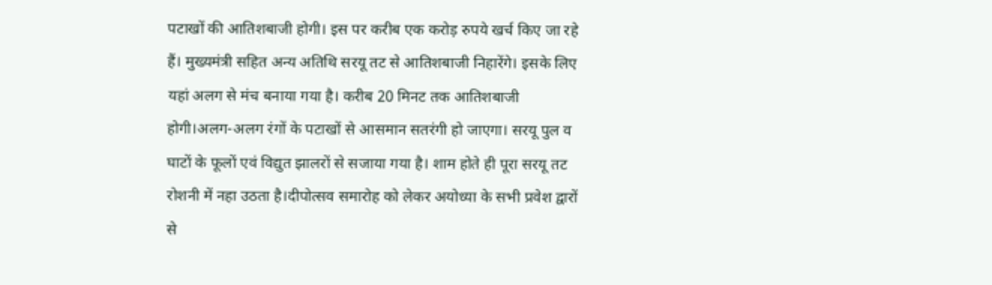पटाखों की आतिशबाजी होगी। इस पर करीब एक करोड़ रुपये खर्च किए जा रहे हैं। मुख्यमंत्री सहित अन्य अतिथि सरयू तट से आतिशबाजी निहारेंगे। इसके लिए यहां अलग से मंच बनाया गया है। करीब 20 मिनट तक आतिशबाजी होगी।अलग-अलग रंगों के पटाखों से आसमान सतरंगी हो जाएगा। सरयू पुल व घाटों के फूलों एवं विद्युत झालरों से सजाया गया है। शाम होते ही पूरा सरयू तट रोशनी में नहा उठता है।दीपोत्सव समारोह को लेकर अयोध्या के सभी प्रवेश द्वारों से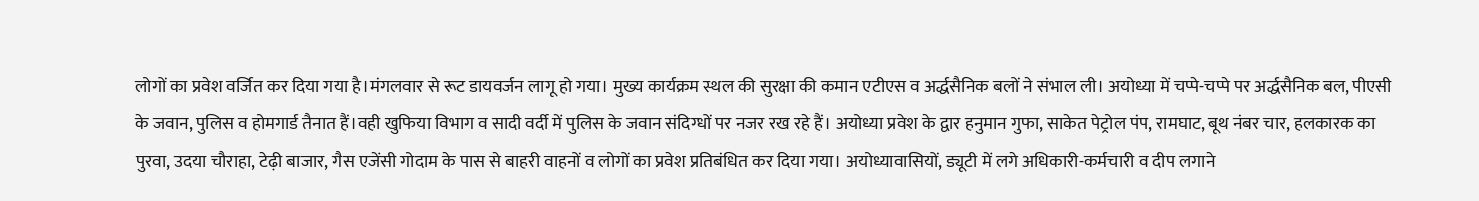लोगों का प्रवेश वर्जित कर दिया गया है।मंगलवार से रूट डायवर्जन लागू हो गया। मुख्य कार्यक्रम स्थल की सुरक्षा की कमान एटीएस व अर्द्धसैनिक बलों ने संभाल ली। अयोध्या में चप्पे-चप्पे पर अर्द्धसैनिक बल, पीएसी के जवान, पुलिस व होमगार्ड तैनात हैं।वही खुफिया विभाग व सादी वर्दी में पुलिस के जवान संदिग्धों पर नजर रख रहे हैं। अयोध्या प्रवेश के द्वार हनुमान गुफा, साकेत पेट्रोल पंप, रामघाट, बूथ नंबर चार, हलकारक का पुरवा, उदया चौराहा, टेढ़ी बाजार, गैस एजेंसी गोदाम के पास से बाहरी वाहनों व लोगों का प्रवेश प्रतिबंधित कर दिया गया। अयोध्यावासियों, ड्यूटी में लगे अधिकारी-कर्मचारी व दीप लगाने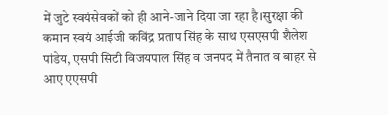में जुटे स्वयंसेवकों को ही आने-जाने दिया जा रहा है।सुरक्षा की कमान स्वयं आईजी कविंद्र प्रताप सिंह के साथ एसएसपी शैलेश पांडेय, एसपी सिटी विजयपाल सिंह व जनपद में तैनात व बाहर से आए एएसपी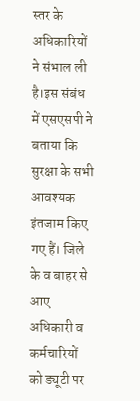स्तर के अधिकारियों ने संभाल ली है।इस संबंध में एसएसपी ने बताया कि सुरक्षा के सभी आवश्यक इंतजाम किए गए हैं। जिले के व बाहर से आए अधिकारी व कर्मचारियों को ड्यूटी पर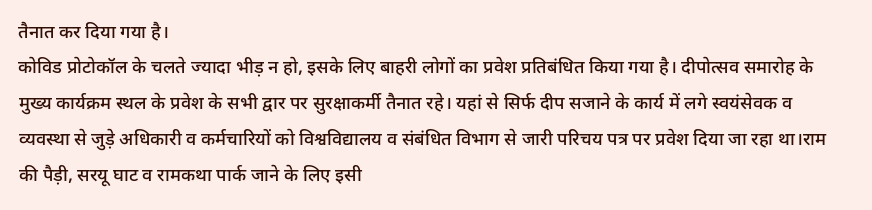तैनात कर दिया गया है।
कोविड प्रोटोकॉल के चलते ज्यादा भीड़ न हो, इसके लिए बाहरी लोगों का प्रवेश प्रतिबंधित किया गया है। दीपोत्सव समारोह के मुख्य कार्यक्रम स्थल के प्रवेश के सभी द्वार पर सुरक्षाकर्मी तैनात रहे। यहां से सिर्फ दीप सजाने के कार्य में लगे स्वयंसेवक व व्यवस्था से जुड़े अधिकारी व कर्मचारियों को विश्वविद्यालय व संबंधित विभाग से जारी परिचय पत्र पर प्रवेश दिया जा रहा था।राम की पैड़ी, सरयू घाट व रामकथा पार्क जाने के लिए इसी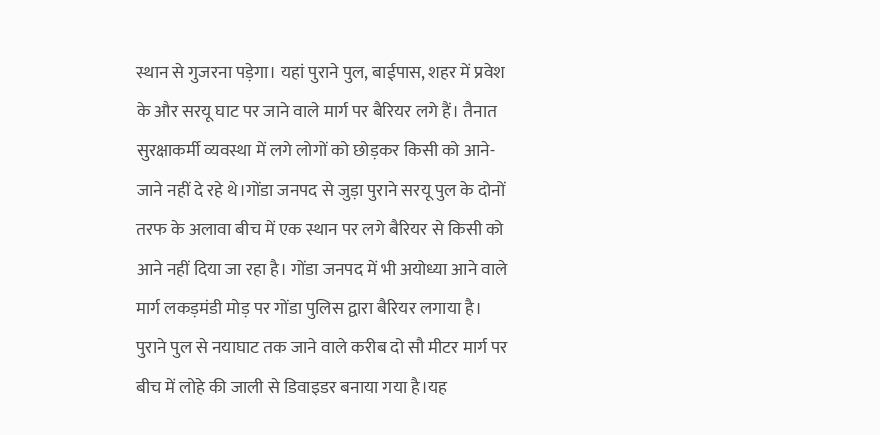स्थान से गुजरना पड़ेगा। यहां पुराने पुल, बाईपास, शहर में प्रवेश के और सरयू घाट पर जाने वाले मार्ग पर बैरियर लगे हैं। तैनात सुरक्षाकर्मी व्यवस्था में लगे लोगों को छोड़कर किसी को आने-जाने नहीं दे रहे थे।गोंडा जनपद से जुड़ा पुराने सरयू पुल के दोनों तरफ के अलावा बीच में एक स्थान पर लगे बैरियर से किसी को आने नहीं दिया जा रहा है। गोंडा जनपद में भी अयोध्या आने वाले मार्ग लकड़मंडी मोड़ पर गोंडा पुलिस द्वारा बैरियर लगाया है। पुराने पुल से नयाघाट तक जाने वाले करीब दो सौ मीटर मार्ग पर बीच में लोहे की जाली से डिवाइडर बनाया गया है।यह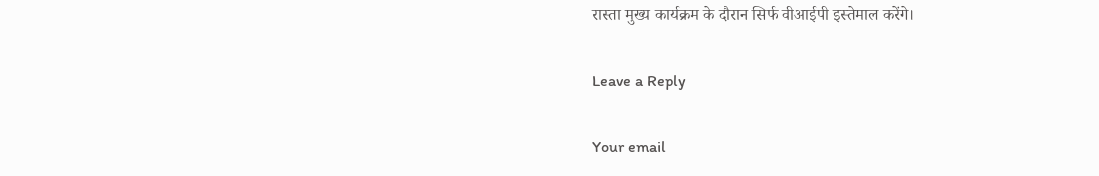रास्ता मुख्य कार्यक्रम के दौरान सिर्फ वीआईपी इस्तेमाल करेंगे।

Leave a Reply

Your email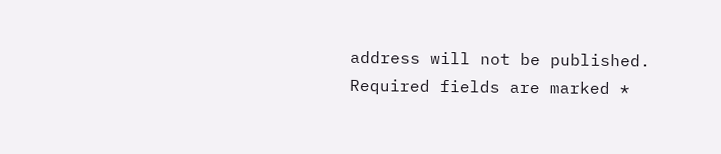address will not be published. Required fields are marked *